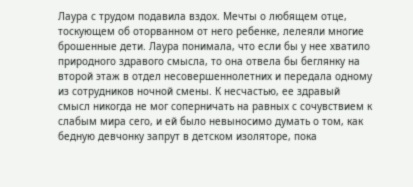Лаура с трудом подавила вздох. Мечты о любящем отце, тоскующем об оторванном от него ребенке, лелеяли многие брошенные дети. Лаура понимала, что если бы у нее хватило природного здравого смысла, то она отвела бы беглянку на второй этаж в отдел несовершеннолетних и передала одному из сотрудников ночной смены. К несчастью, ее здравый смысл никогда не мог соперничать на равных с сочувствием к слабым мира сего, и ей было невыносимо думать о том, как бедную девчонку запрут в детском изоляторе, пока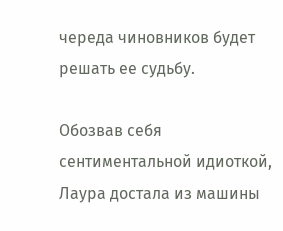череда чиновников будет решать ее судьбу.

Обозвав себя сентиментальной идиоткой, Лаура достала из машины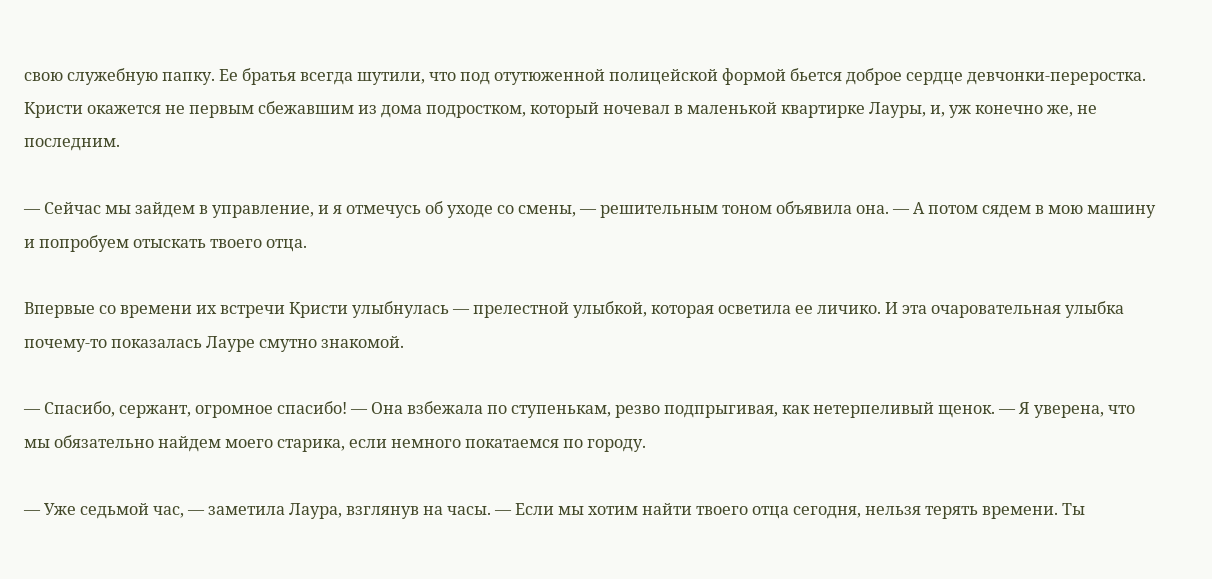свою служебную папку. Ее братья всегда шутили, что под отутюженной полицейской формой бьется доброе сердце девчонки-переростка. Кристи окажется не первым сбежавшим из дома подростком, который ночевал в маленькой квартирке Лауры, и, уж конечно же, не последним.

— Сейчас мы зайдем в управление, и я отмечусь об уходе со смены, — решительным тоном объявила она. — А потом сядем в мою машину и попробуем отыскать твоего отца.

Впервые со времени их встречи Кристи улыбнулась — прелестной улыбкой, которая осветила ее личико. И эта очаровательная улыбка почему-то показалась Лауре смутно знакомой.

— Спасибо, сержант, огромное спасибо! — Она взбежала по ступенькам, резво подпрыгивая, как нетерпеливый щенок. — Я уверена, что мы обязательно найдем моего старика, если немного покатаемся по городу.

— Уже седьмой час, — заметила Лаура, взглянув на часы. — Если мы хотим найти твоего отца сегодня, нельзя терять времени. Ты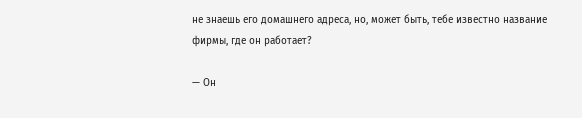не знаешь его домашнего адреса, но, может быть, тебе известно название фирмы, где он работает?

— Он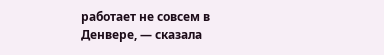работает не совсем в Денвере, — сказала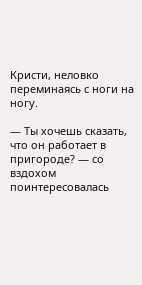Кристи, неловко переминаясь с ноги на ногу.

— Ты хочешь сказать, что он работает в пригороде? — со вздохом поинтересовалась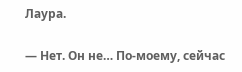Лаура.

— Нет. Он не… По-моему, сейчас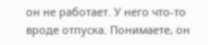он не работает. У него что-то вроде отпуска. Понимаете, он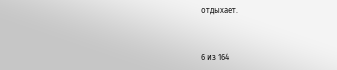отдыхает.



6 из 164